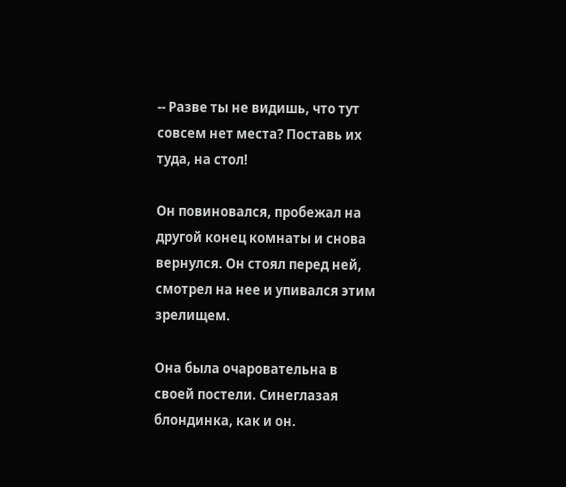-- Разве ты не видишь, что тут совсем нет места? Поставь их туда, на стол!

Он повиновался, пробежал на другой конец комнаты и снова вернулся. Он стоял перед ней, смотрел на нее и упивался этим зрелищем.

Она была очаровательна в своей постели. Синеглазая блондинка, как и он.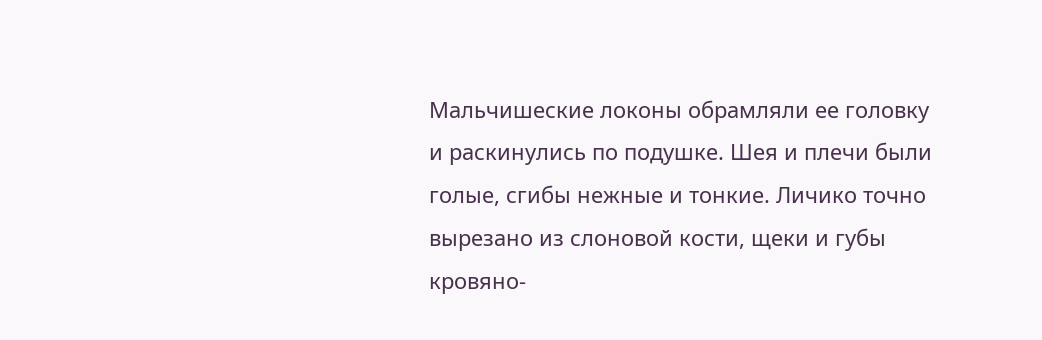Мальчишеские локоны обрамляли ее головку и раскинулись по подушке. Шея и плечи были голые, сгибы нежные и тонкие. Личико точно вырезано из слоновой кости, щеки и губы кровяно-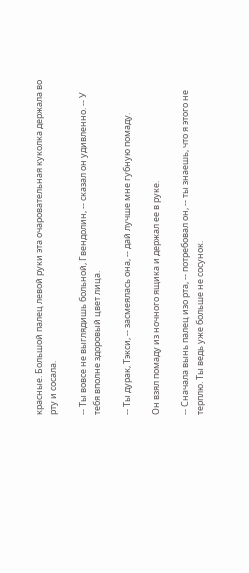красные. Большой палец левой руки эта очаровательная куколка держала во рту и сосала.

-- Ты вовсе не выглядишь больной, Гвендолин, -- сказал он удивленно. -- У тебя вполне здоровый цвет лица.

-- Ты дурак, Тэкси, -- засмеялась она, -- дай лучше мне губную помаду.

Он взял помаду из ночного ящика и держал ее в руке.

-- Сначала вынь палец изо рта, -- потребовал он, -- ты знаешь, что я этого не терплю. Ты ведь уже больше не сосунок.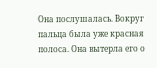Она послушалась. Вокруг пальца была уже красная полоса. Она вытерла его о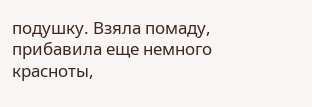подушку. Взяла помаду, прибавила еще немного красноты,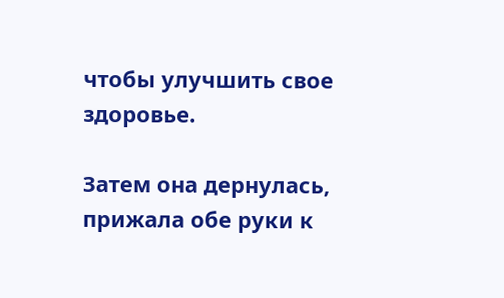чтобы улучшить свое здоровье.

Затем она дернулась, прижала обе руки к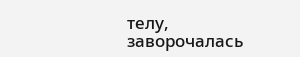телу, заворочалась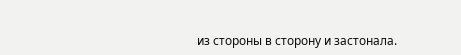из стороны в сторону и застонала.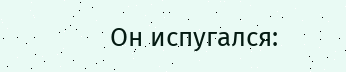Он испугался: